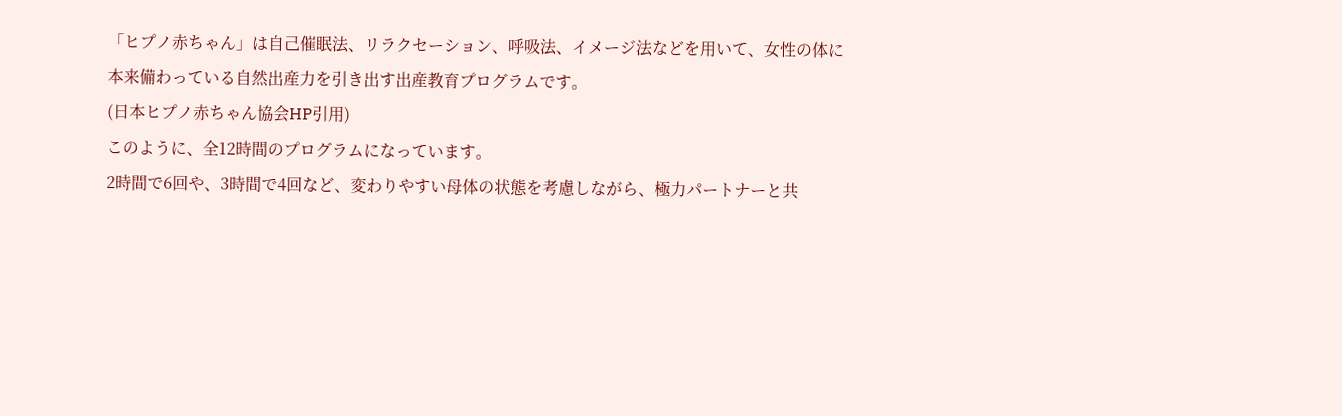「ヒプノ赤ちゃん」は自己催眠法、リラクセーション、呼吸法、イメージ法などを用いて、女性の体に本来備わっている自然出産力を引き出す出産教育プログラムです。
(日本ヒプノ赤ちゃん協会HP引用)
このように、全12時間のプログラムになっています。
2時間で6回や、3時間で4回など、変わりやすい母体の状態を考慮しながら、極力パートナーと共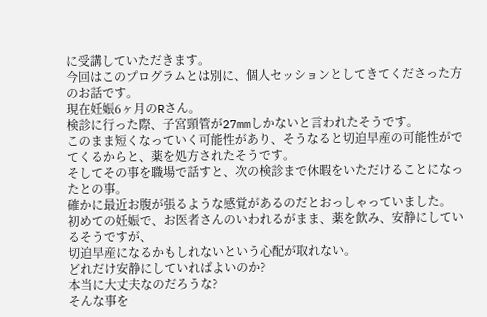に受講していただきます。
今回はこのプログラムとは別に、個人セッションとしてきてくださった方のお話です。
現在妊娠6ヶ月のRさん。
検診に行った際、子宮頸管が27mmしかないと言われたそうです。
このまま短くなっていく可能性があり、そうなると切迫早産の可能性がでてくるからと、薬を処方されたそうです。
そしてその事を職場で話すと、次の検診まで休暇をいただけることになったとの事。
確かに最近お腹が張るような感覚があるのだとおっしゃっていました。
初めての妊娠で、お医者さんのいわれるがまま、薬を飲み、安静にしているそうですが、
切迫早産になるかもしれないという心配が取れない。
どれだけ安静にしていればよいのか?
本当に大丈夫なのだろうな?
そんな事を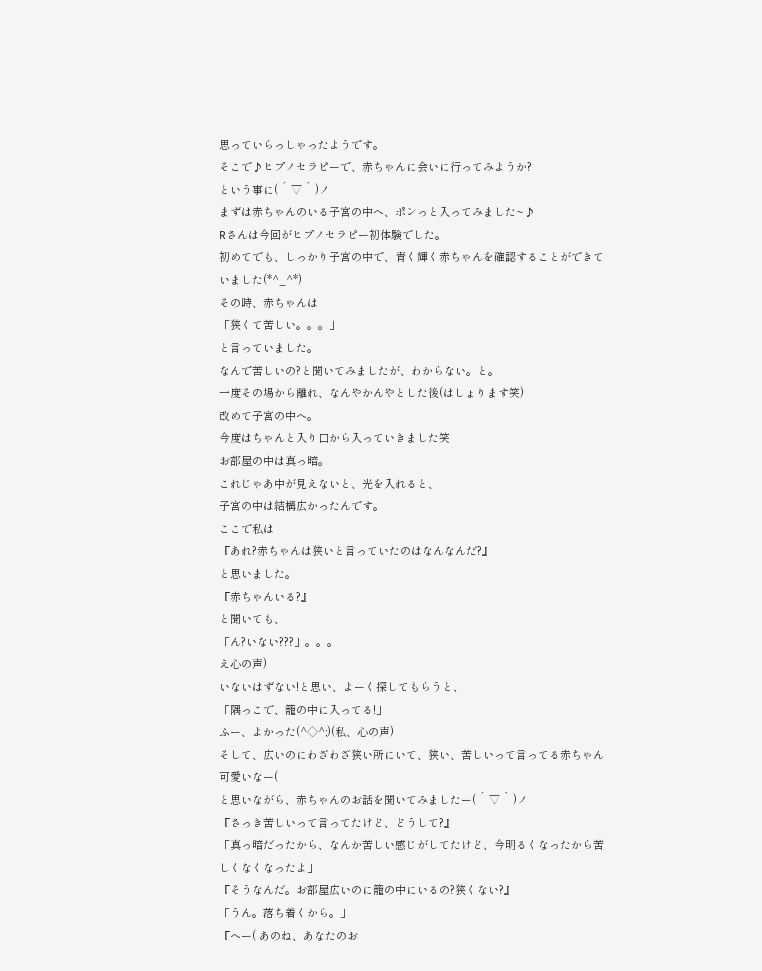思っていらっしゃったようです。
そこで♪ヒプノセラピーで、赤ちゃんに会いに行ってみようか?
という事に( ´ ▽ ` )ノ
まずは赤ちゃんのいる子宮の中へ、ポンっと入ってみました~♪
Rさんは今回がヒプノセラピー初体験でした。
初めてでも、しっかり子宮の中で、青く輝く赤ちゃんを確認することができていました(*^_^*)
その時、赤ちゃんは
「狭くて苦しい。。。」
と言っていました。
なんで苦しいの?と聞いてみましたが、わからない。と。
一度その場から離れ、なんやかんやとした後(はしょります笑)
改めて子宮の中へ。
今度はちゃんと入り口から入っていきました笑
お部屋の中は真っ暗。
これじゃあ中が見えないと、光を入れると、
子宮の中は結構広かったんです。
ここで私は
『あれ?赤ちゃんは狭いと言っていたのはなんなんだ?』
と思いました。
『赤ちゃんいる?』
と聞いても、
「ん?いない???」。。。
え心の声)
いないはずない!と思い、よーく探してもらうと、
「隅っこで、籠の中に入ってる!」
ふー、よかった(^◇^;)(私、心の声)
そして、広いのにわざわざ狭い所にいて、狭い、苦しいって言ってる赤ちゃん可愛いなー(
と思いながら、赤ちゃんのお話を聞いてみましたー( ´ ▽ ` )ノ
『さっき苦しいって言ってたけど、どうして?』
「真っ暗だったから、なんか苦しい感じがしてたけど、今明るくなったから苦しくなくなったよ」
『そうなんだ。お部屋広いのに籠の中にいるの?狭くない?』
「うん。落ち着くから。」
『へー( あのね、あなたのお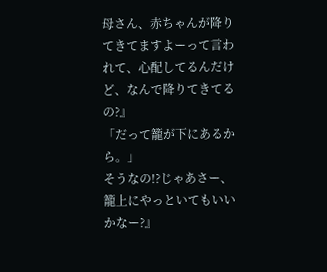母さん、赤ちゃんが降りてきてますよーって言われて、心配してるんだけど、なんで降りてきてるの?』
「だって籠が下にあるから。」
そうなの!?じゃあさー、籠上にやっといてもいいかなー?』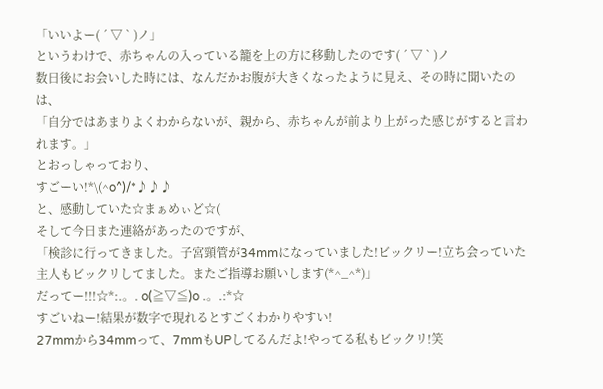「いいよー( ´ ▽ ` )ノ」
というわけで、赤ちゃんの入っている籠を上の方に移動したのです( ´ ▽ ` )ノ
数日後にお会いした時には、なんだかお腹が大きくなったように見え、その時に聞いたのは、
「自分ではあまりよくわからないが、親から、赤ちゃんが前より上がった感じがすると言われます。」
とおっしゃっており、
すごーい!*\(^o^)/*♪♪♪
と、感動していた☆まぁめぃど☆(
そして今日また連絡があったのですが、
「検診に行ってきました。子宮頸管が34mmになっていました!ビックリー!立ち会っていた主人もビックリしてました。またご指導お願いします(*^_^*)」
だってー!!!☆*:.。. o(≧▽≦)o .。.:*☆
すごいねー!結果が数字で現れるとすごくわかりやすい!
27mmから34mmって、7mmもUPしてるんだよ!やってる私もビックリ!笑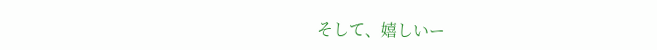そして、嬉しいー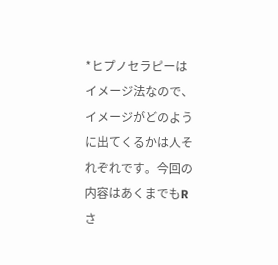*ヒプノセラピーはイメージ法なので、イメージがどのように出てくるかは人それぞれです。今回の内容はあくまでもRさ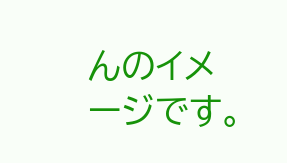んのイメージです。